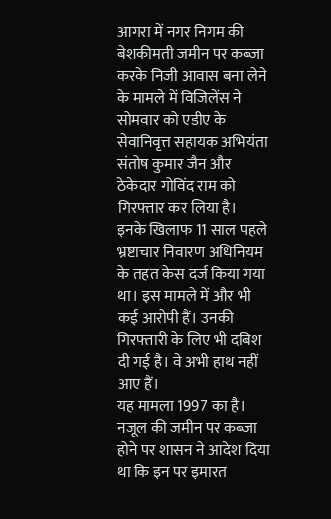आगरा में नगर निगम की बेशकीमती जमीन पर कब्जा करके निजी आवास बना लेने के मामले में विजिलेंस ने सोमवार को एडीए के सेवानिवृत्त सहायक अभियंता संतोष कुमार जैन और ठेकेदार गोविंद राम को गिरफ्तार कर लिया है।
इनके खिलाफ 11 साल पहले भ्रष्टाचार निवारण अधिनियम के तहत केस दर्ज किया गया था। इस मामले में और भी कई आरोपी हैं। उनकी गिरफ्तारी के लिए भी दबिश दी गई है। वे अभी हाथ नहीं आए हैं।
यह मामला 1997 का है। नजूल की जमीन पर कब्जा होने पर शासन ने आदेश दिया था कि इन पर इमारत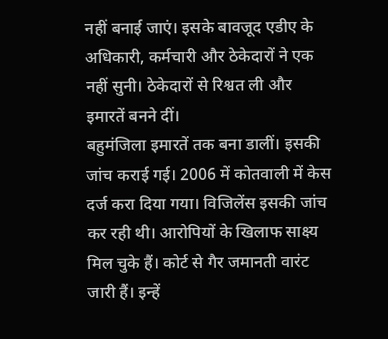नहीं बनाई जाएं। इसके बावजूद एडीए के अधिकारी, कर्मचारी और ठेकेदारों ने एक नहीं सुनी। ठेकेदारों से रिश्वत ली और इमारतें बनने दीं।
बहुमंजिला इमारतें तक बना डालीं। इसकी जांच कराई गई। 2006 में कोतवाली में केस दर्ज करा दिया गया। विजिलेंस इसकी जांच कर रही थी। आरोपियों के खिलाफ साक्ष्य मिल चुके हैं। कोर्ट से गैर जमानती वारंट जारी हैं। इन्हें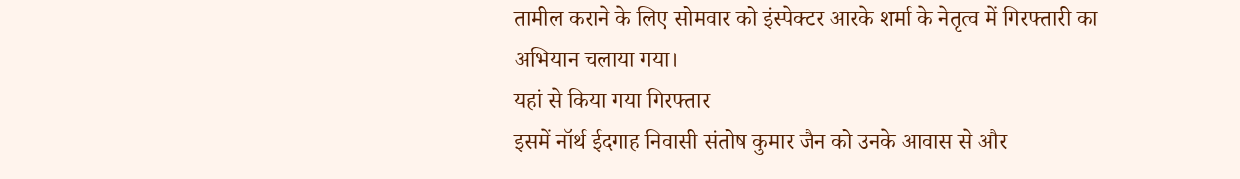तामील कराने के लिए सोमवार को इंस्पेक्टर आरके शर्मा के नेतृत्व में गिरफ्तारी का अभियान चलाया गया।
यहां से किया गया गिरफ्तार
इसमें नॉर्थ ईदगाह निवासी संतोष कुमार जैन को उनके आवास से और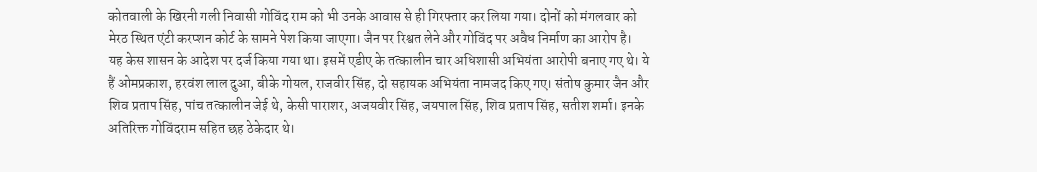कोतवाली के खिरनी गली निवासी गोविंद राम को भी उनके आवास से ही गिरफ्तार कर लिया गया। दोनों को मंगलवार को मेरठ स्थित एंटी करप्शन कोर्ट के सामने पेश किया जाएगा। जैन पर रिश्वत लेने और गोविंद पर अवैध निर्माण का आरोप है।
यह केस शासन के आदेश पर दर्ज किया गया था। इसमें एडीए के तत्कालीन चार अधिशासी अभियंता आरोपी बनाए गए थे। ये हैं ओमप्रकाश, हरवंश लाल दुआ, बीके गोयल, राजवीर सिंह, दो सहायक अभियंता नामजद किए गए। संतोष कुमार जैन और शिव प्रताप सिंह, पांच तत्कालीन जेई थे, केसी पाराशर, अजयवीर सिंह, जयपाल सिंह, शिव प्रताप सिंह, सतीश शर्मा। इनके अतिरिक्त गोविंदराम सहित छह ठेकेदार थे।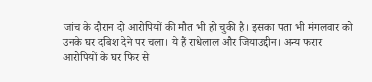जांच के दौरान दो आरोपियों की मौत भी हो चुकी है। इसका पता भी मंगलवार को उनके घर दबिश देने पर चला। ये हैं राधेलाल और जियाउद्दीन। अन्य फरार आरोपियों के घर फिर से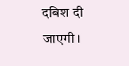दबिश दी जाएगी।